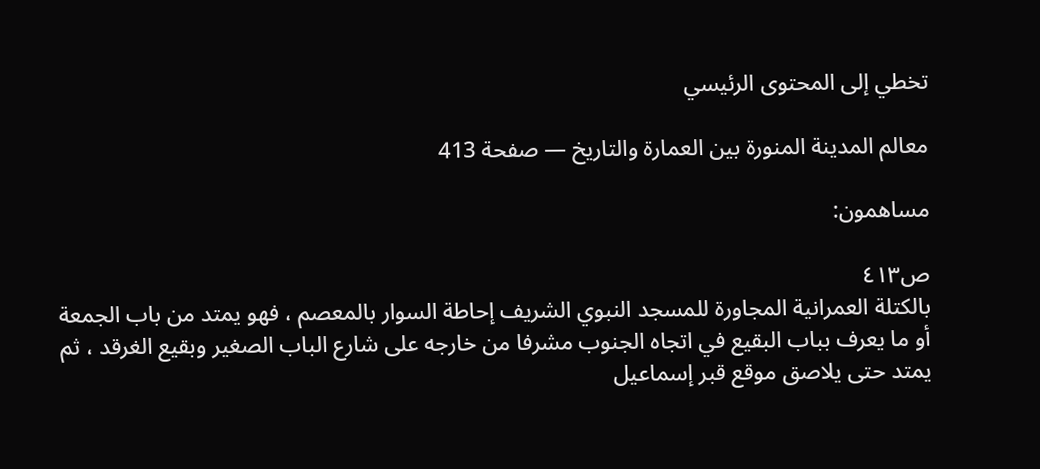تخطي إلى المحتوى الرئيسي

معالم المدينة المنورة بين العمارة والتاريخ — صفحة 413

مساهمون:

ص٤١٣
بالكتلة العمرانية المجاورة للمسجد النبوي الشريف إحاطة السوار بالمعصم ، فهو يمتد من باب الجمعة أو ما يعرف بباب البقيع في اتجاه الجنوب مشرفا من خارجه على شارع الباب الصغير وبقيع الغرقد ، ثم يمتد حتى يلاصق موقع قبر إسماعيل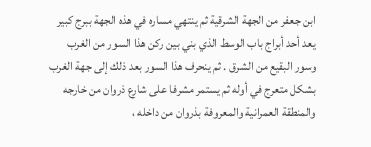ابن جعفر من الجهة الشرقية ثم ينتهي مساره في هذه الجهة ببرج كبير يعد أحد أبراج باب الوسط الذي بني بين ركن هذا السور من الغرب وسور البقيع من الشرق . ثم ينحرف هذا السور بعد ذلك إلى جهة الغرب بشكل متعرج في أوله ثم يستمر مشرفا على شارع ذروان من خارجه والمنطقة العمرانية والمعروفة بذروان من داخله ،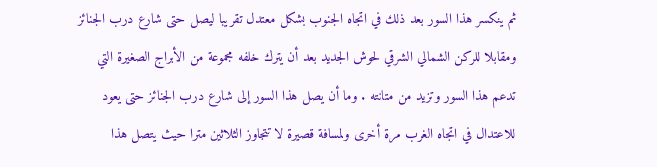ثم ينكسر هذا السور بعد ذلك في اتجاه الجنوب بشكل معتدل تقريبا ليصل حتى شارع درب الجنائز ومقابلا للركن الشمالي الشرقي لحوش الجديد بعد أن يترك خلفه مجموعة من الأبراج الصغيرة التي تدعم هذا السور وتزيد من متانته . وما أن يصل هذا السور إلى شارع درب الجنائز حتى يعود للاعتدال في اتجاه الغرب مرة أخرى ولمسافة قصيرة لا تتجاوز الثلاثين مترا حيث يتصل هذا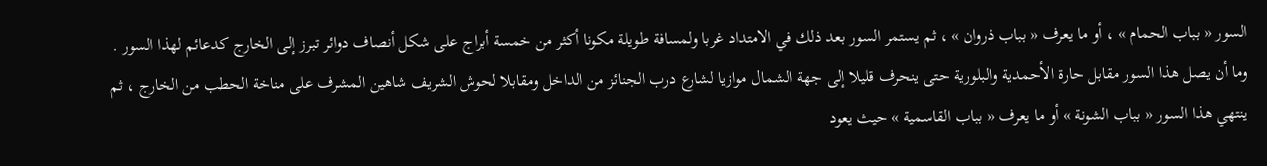السور « بباب الحمام » ، أو ما يعرف « بباب ذروان » ، ثم يستمر السور بعد ذلك في الامتداد غربا ولمسافة طويلة مكونا أكثر من خمسة أبراج على شكل أنصاف دوائر تبرز إلى الخارج كدعائم لهذا السور . وما أن يصل هذا السور مقابل حارة الأحمدية والبلورية حتى ينحرف قليلا إلى جهة الشمال موازيا لشارع درب الجنائز من الداخل ومقابلا لحوش الشريف شاهين المشرف على مناخة الحطب من الخارج ، ثم ينتهي هذا السور « بباب الشونة » أو ما يعرف « بباب القاسمية » حيث يعود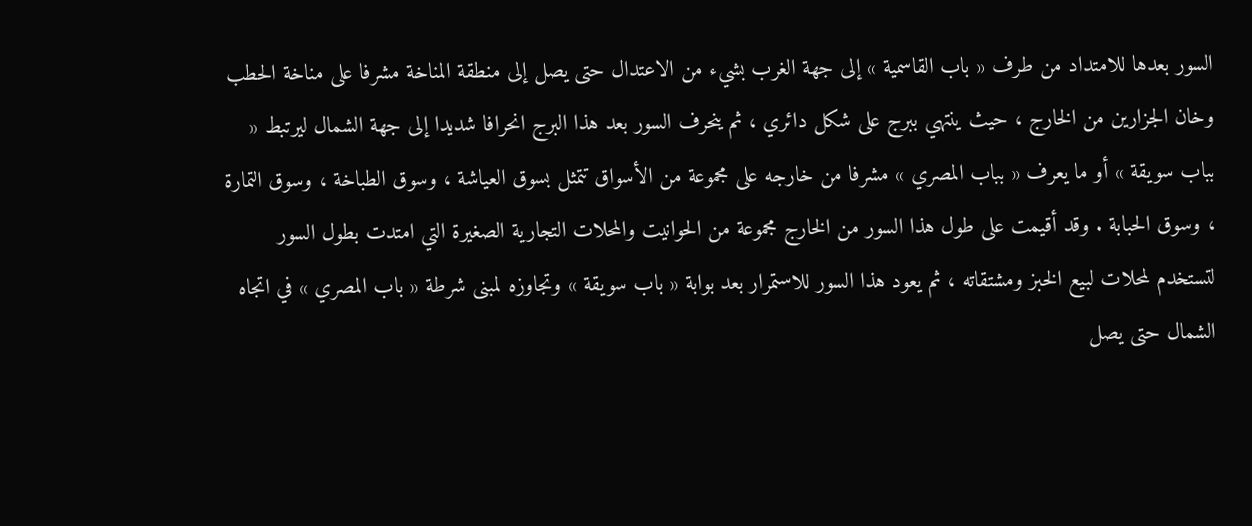السور بعدها للامتداد من طرف « باب القاسمية » إلى جهة الغرب بشيء من الاعتدال حتى يصل إلى منطقة المناخة مشرفا على مناخة الحطب وخان الجزارين من الخارج ، حيث ينتهي ببرج على شكل دائري ، ثم ينحرف السور بعد هذا البرج انحرافا شديدا إلى جهة الشمال ليرتبط « بباب سويقة » أو ما يعرف « بباب المصري » مشرفا من خارجه على مجموعة من الأسواق تتمثل بسوق العياشة ، وسوق الطباخة ، وسوق التمارة ، وسوق الحبابة . وقد أقيمت على طول هذا السور من الخارج مجموعة من الحوانيت والمحلات التجارية الصغيرة التي امتدت بطول السور لتستخدم لمحلات لبيع الخبز ومشتقاته ، ثم يعود هذا السور للاستمرار بعد بوابة « باب سويقة » وتجاوزه لمبنى شرطة « باب المصري » في اتجاه الشمال حتى يصل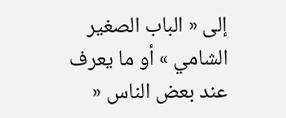إلى « الباب الصغير الشامي » أو ما يعرف عند بعض الناس «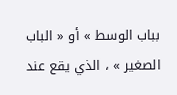بباب الوسط » أو « الباب الصغير » ، الذي يقع عند